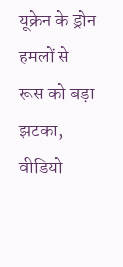यूक्रेन के ड्रोन हमलों से रूस को बड़ा झटका, वीडियो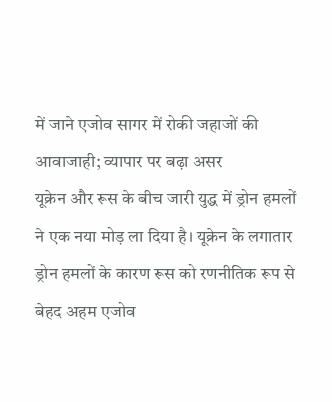में जाने एजोव सागर में रोकी जहाजों की आवाजाही; व्यापार पर बढ़ा असर
यूक्रेन और रूस के बीच जारी युद्ध में ड्रोन हमलों ने एक नया मोड़ ला दिया है। यूक्रेन के लगातार ड्रोन हमलों के कारण रूस को रणनीतिक रूप से बेहद अहम एजोव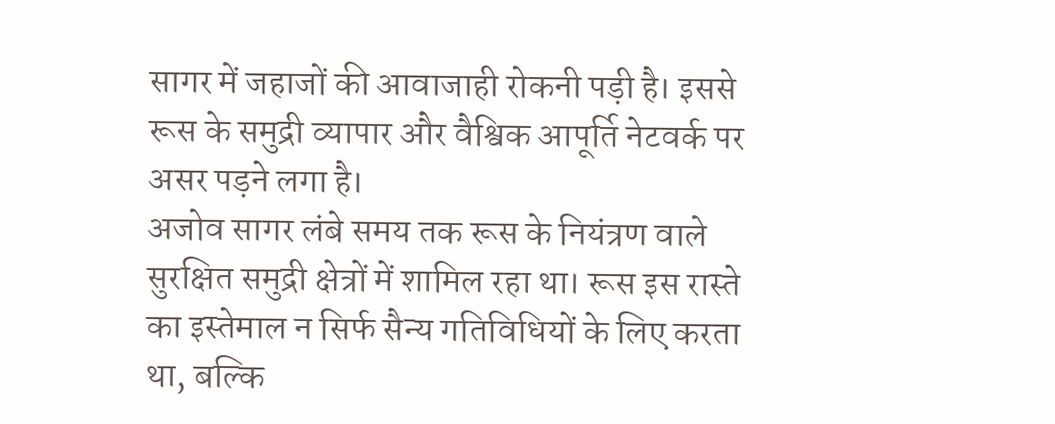सागर में जहाजों की आवाजाही रोकनी पड़ी है। इससे रूस के समुद्री व्यापार और वैश्विक आपूर्ति नेटवर्क पर असर पड़ने लगा है।
अजोव सागर लंबे समय तक रूस के नियंत्रण वाले सुरक्षित समुद्री क्षेत्रों में शामिल रहा था। रूस इस रास्ते का इस्तेमाल न सिर्फ सैन्य गतिविधियों के लिए करता था, बल्कि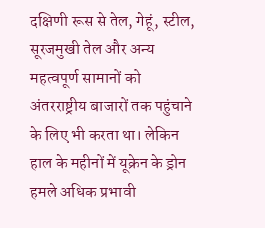दक्षिणी रूस से तेल, गेहूं, स्टील, सूरजमुखी तेल और अन्य महत्वपूर्ण सामानों को अंतरराष्ट्रीय बाजारों तक पहुंचाने के लिए भी करता था। लेकिन हाल के महीनों में यूक्रेन के ड्रोन हमले अधिक प्रभावी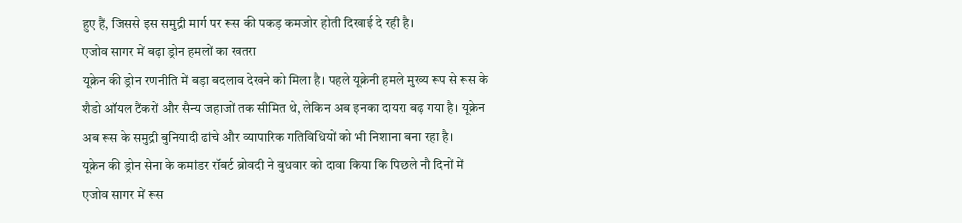हुए हैं, जिससे इस समुद्री मार्ग पर रूस की पकड़ कमजोर होती दिखाई दे रही है।
एजोव सागर में बढ़ा ड्रोन हमलों का खतरा
यूक्रेन की ड्रोन रणनीति में बड़ा बदलाव देखने को मिला है। पहले यूक्रेनी हमले मुख्य रूप से रूस के शैडो ऑयल टैंकरों और सैन्य जहाजों तक सीमित थे, लेकिन अब इनका दायरा बढ़ गया है। यूक्रेन अब रूस के समुद्री बुनियादी ढांचे और व्यापारिक गतिविधियों को भी निशाना बना रहा है।
यूक्रेन की ड्रोन सेना के कमांडर रॉबर्ट ब्रोवदी ने बुधवार को दावा किया कि पिछले नौ दिनों में एजोव सागर में रूस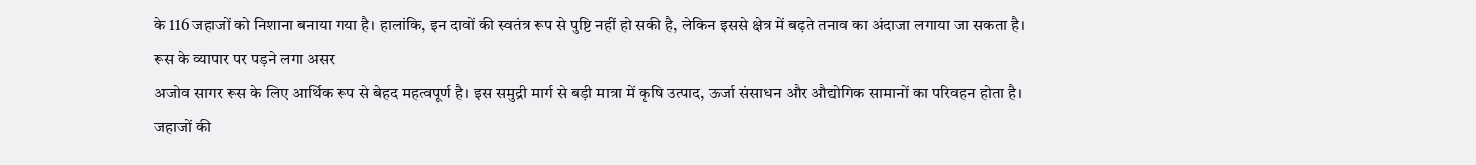के 116 जहाजों को निशाना बनाया गया है। हालांकि, इन दावों की स्वतंत्र रूप से पुष्टि नहीं हो सकी है, लेकिन इससे क्षेत्र में बढ़ते तनाव का अंदाजा लगाया जा सकता है।
रूस के व्यापार पर पड़ने लगा असर
अजोव सागर रूस के लिए आर्थिक रूप से बेहद महत्वपूर्ण है। इस समुद्री मार्ग से बड़ी मात्रा में कृषि उत्पाद, ऊर्जा संसाधन और औद्योगिक सामानों का परिवहन होता है। जहाजों की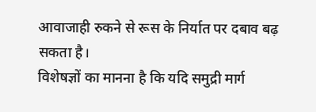आवाजाही रुकने से रूस के निर्यात पर दबाव बढ़ सकता है।
विशेषज्ञों का मानना है कि यदि समुद्री मार्ग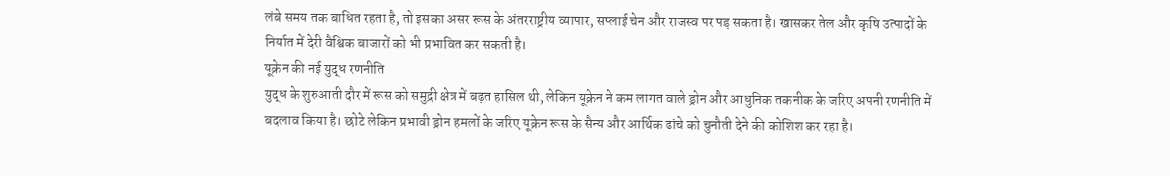लंबे समय तक बाधित रहता है, तो इसका असर रूस के अंतरराष्ट्रीय व्यापार, सप्लाई चेन और राजस्व पर पड़ सकता है। खासकर तेल और कृषि उत्पादों के निर्यात में देरी वैश्विक बाजारों को भी प्रभावित कर सकती है।
यूक्रेन की नई युद्ध रणनीति
युद्ध के शुरुआती दौर में रूस को समुद्री क्षेत्र में बढ़त हासिल थी, लेकिन यूक्रेन ने कम लागत वाले ड्रोन और आधुनिक तकनीक के जरिए अपनी रणनीति में बदलाव किया है। छोटे लेकिन प्रभावी ड्रोन हमलों के जरिए यूक्रेन रूस के सैन्य और आर्थिक ढांचे को चुनौती देने की कोशिश कर रहा है।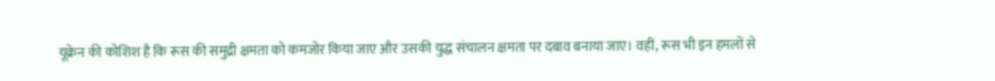यूक्रेन की कोशिश है कि रूस की समुद्री क्षमता को कमजोर किया जाए और उसकी युद्ध संचालन क्षमता पर दबाव बनाया जाए। वहीं, रूस भी इन हमलों से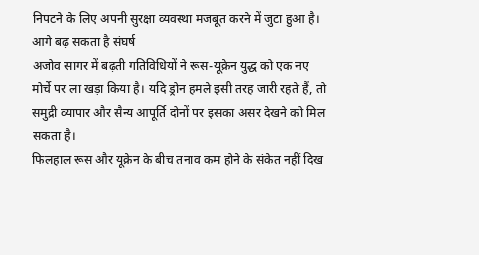निपटने के लिए अपनी सुरक्षा व्यवस्था मजबूत करने में जुटा हुआ है।
आगे बढ़ सकता है संघर्ष
अजोव सागर में बढ़ती गतिविधियों ने रूस-यूक्रेन युद्ध को एक नए मोर्चे पर ला खड़ा किया है। यदि ड्रोन हमले इसी तरह जारी रहते हैं, तो समुद्री व्यापार और सैन्य आपूर्ति दोनों पर इसका असर देखने को मिल सकता है।
फिलहाल रूस और यूक्रेन के बीच तनाव कम होने के संकेत नहीं दिख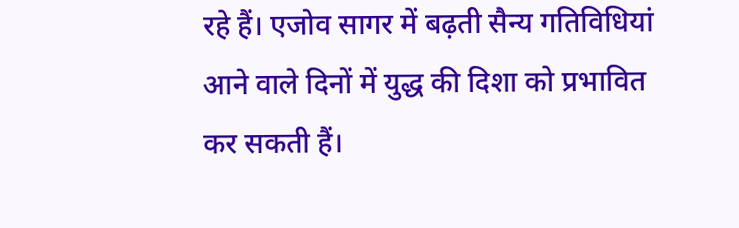रहे हैं। एजोव सागर में बढ़ती सैन्य गतिविधियां आने वाले दिनों में युद्ध की दिशा को प्रभावित कर सकती हैं।